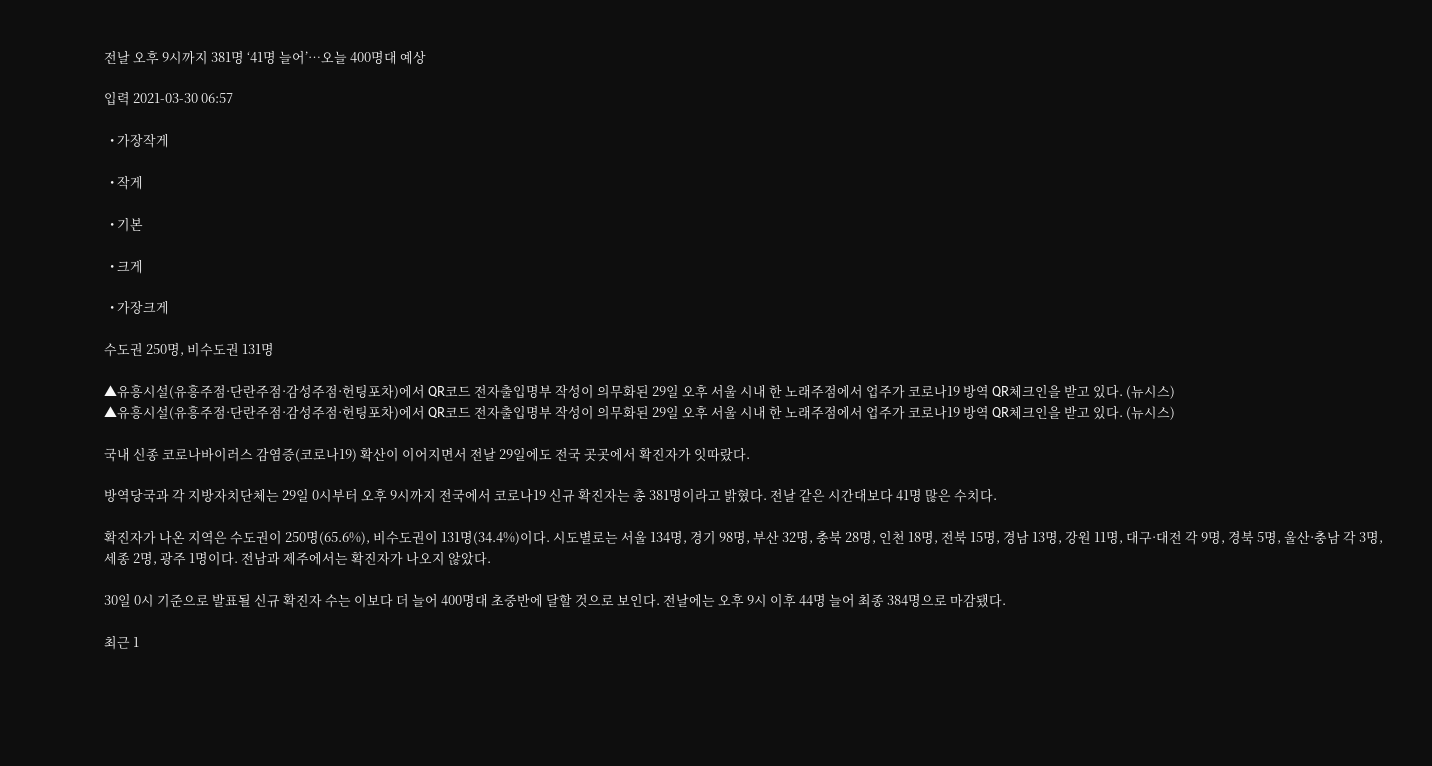전날 오후 9시까지 381명 ‘41명 늘어’…오늘 400명대 예상

입력 2021-03-30 06:57

  • 가장작게

  • 작게

  • 기본

  • 크게

  • 가장크게

수도권 250명, 비수도권 131명

▲유흥시설(유흥주점·단란주점·감성주점·헌팅포차)에서 QR코드 전자출입명부 작성이 의무화된 29일 오후 서울 시내 한 노래주점에서 업주가 코로나19 방역 QR체크인을 받고 있다. (뉴시스)
▲유흥시설(유흥주점·단란주점·감성주점·헌팅포차)에서 QR코드 전자출입명부 작성이 의무화된 29일 오후 서울 시내 한 노래주점에서 업주가 코로나19 방역 QR체크인을 받고 있다. (뉴시스)

국내 신종 코로나바이러스 감염증(코로나19) 확산이 이어지면서 전날 29일에도 전국 곳곳에서 확진자가 잇따랐다.

방역당국과 각 지방자치단체는 29일 0시부터 오후 9시까지 전국에서 코로나19 신규 확진자는 총 381명이라고 밝혔다. 전날 같은 시간대보다 41명 많은 수치다.

확진자가 나온 지역은 수도권이 250명(65.6%), 비수도권이 131명(34.4%)이다. 시도별로는 서울 134명, 경기 98명, 부산 32명, 충북 28명, 인천 18명, 전북 15명, 경남 13명, 강원 11명, 대구·대전 각 9명, 경북 5명, 울산·충남 각 3명, 세종 2명, 광주 1명이다. 전남과 제주에서는 확진자가 나오지 않았다.

30일 0시 기준으로 발표될 신규 확진자 수는 이보다 더 늘어 400명대 초중반에 달할 것으로 보인다. 전날에는 오후 9시 이후 44명 늘어 최종 384명으로 마감됐다.

최근 1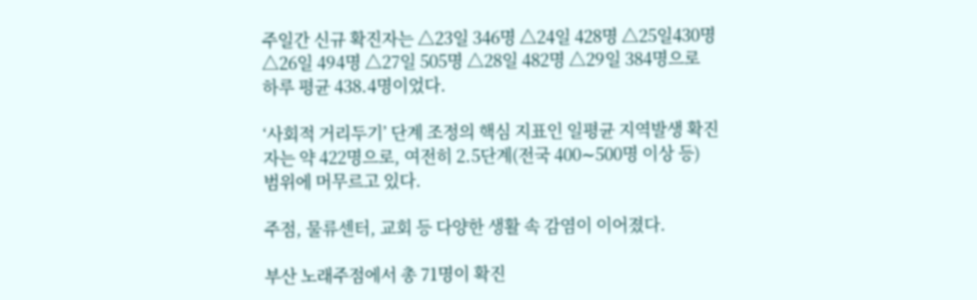주일간 신규 확진자는 △23일 346명 △24일 428명 △25일430명 △26일 494명 △27일 505명 △28일 482명 △29일 384명으로 하루 평균 438.4명이었다.

‘사회적 거리두기’ 단계 조정의 핵심 지표인 일평균 지역발생 확진자는 약 422명으로, 여전히 2.5단계(전국 400∼500명 이상 등) 범위에 머무르고 있다.

주점, 물류센터, 교회 등 다양한 생활 속 감염이 이어졌다.

부산 노래주점에서 총 71명이 확진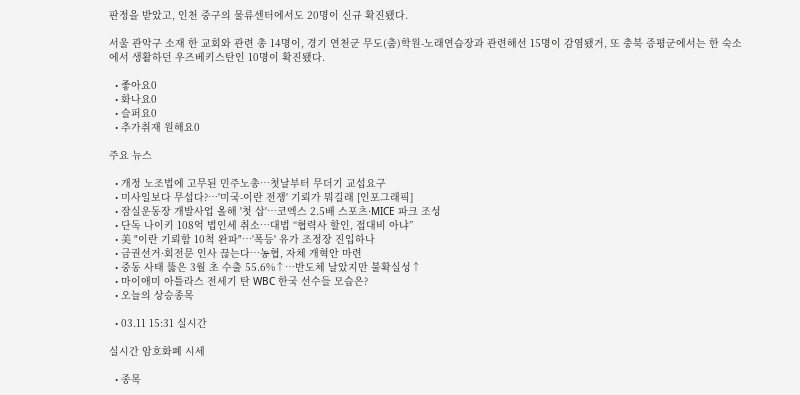판정을 받았고, 인천 중구의 물류센터에서도 20명이 신규 확진됐다.

서울 관악구 소재 한 교회와 관련 총 14명이, 경기 연천군 무도(춤)학원-노래연습장과 관련해선 15명이 감염됐거, 또 충북 증평군에서는 한 숙소에서 생활하던 우즈베키스탄인 10명이 확진됐다.

  • 좋아요0
  • 화나요0
  • 슬퍼요0
  • 추가취재 원해요0

주요 뉴스

  • 개정 노조법에 고무된 민주노총⋯첫날부터 무더기 교섭요구
  • 미사일보다 무섭다?…'미국-이란 전쟁' 기뢰가 뭐길래 [인포그래픽]
  • 잠실운동장 개발사업 올해 '첫 삽'…코엑스 2.5배 스포츠·MICE 파크 조성
  • 단독 나이키 108억 법인세 취소…대법 “협력사 할인, 접대비 아냐”
  • 美 "이란 기뢰함 10척 완파"…'폭등' 유가 조정장 진입하나
  • 금권선거·회전문 인사 끊는다…농협, 자체 개혁안 마련
  • 중동 사태 뚫은 3월 초 수출 55.6%↑⋯반도체 날았지만 불확실성↑
  • 마이애미 아틀라스 전세기 탄 WBC 한국 선수들 모습은?
  • 오늘의 상승종목

  • 03.11 15:31 실시간

실시간 암호화폐 시세

  • 종목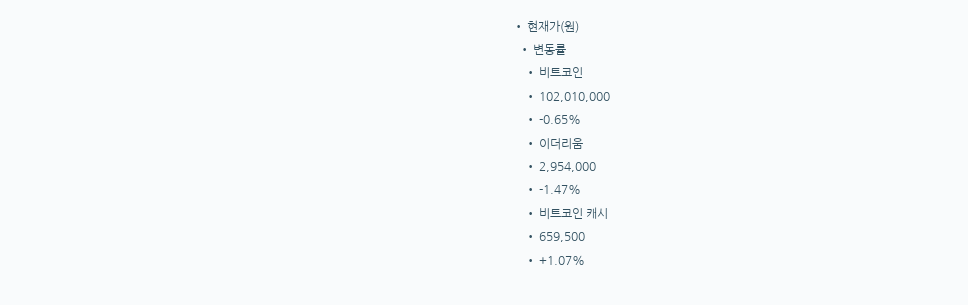• 현재가(원)
  • 변동률
    • 비트코인
    • 102,010,000
    • -0.65%
    • 이더리움
    • 2,954,000
    • -1.47%
    • 비트코인 캐시
    • 659,500
    • +1.07%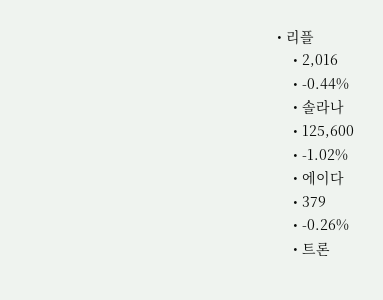• 리플
    • 2,016
    • -0.44%
    • 솔라나
    • 125,600
    • -1.02%
    • 에이다
    • 379
    • -0.26%
    • 트론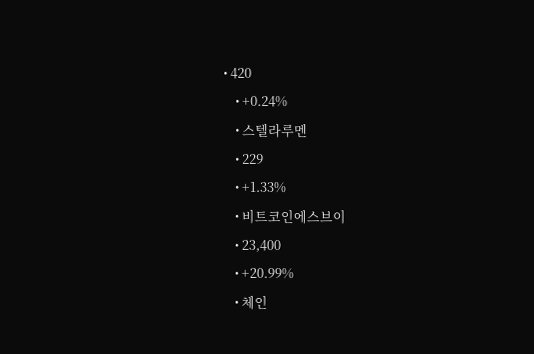• 420
    • +0.24%
    • 스텔라루멘
    • 229
    • +1.33%
    • 비트코인에스브이
    • 23,400
    • +20.99%
    • 체인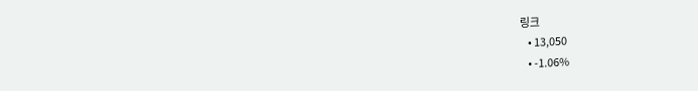링크
    • 13,050
    • -1.06%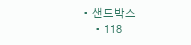• 샌드박스
    • 118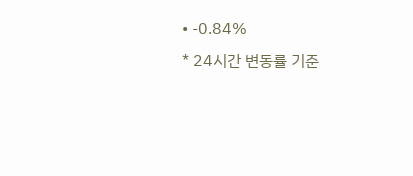• -0.84%
* 24시간 변동률 기준